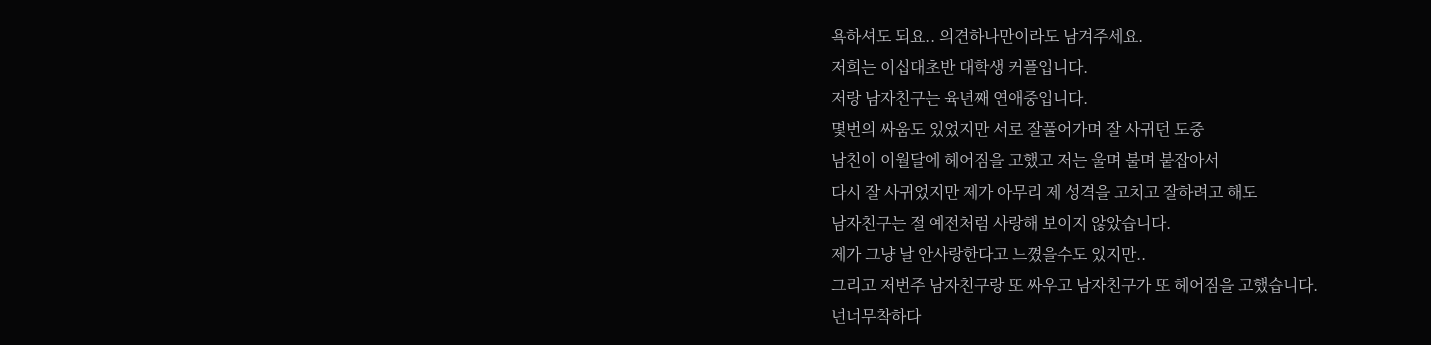욕하셔도 되요.. 의견하나만이라도 남겨주세요.
저희는 이십대초반 대학생 커플입니다.
저랑 남자친구는 육년째 연애중입니다.
몇번의 싸움도 있었지만 서로 잘풀어가며 잘 사귀던 도중
남친이 이월달에 헤어짐을 고했고 저는 울며 불며 붙잡아서
다시 잘 사귀었지만 제가 아무리 제 성격을 고치고 잘하려고 해도
남자친구는 절 예전처럼 사랑해 보이지 않았습니다.
제가 그냥 날 안사랑한다고 느꼈을수도 있지만..
그리고 저번주 남자친구랑 또 싸우고 남자친구가 또 헤어짐을 고했습니다.
넌너무착하다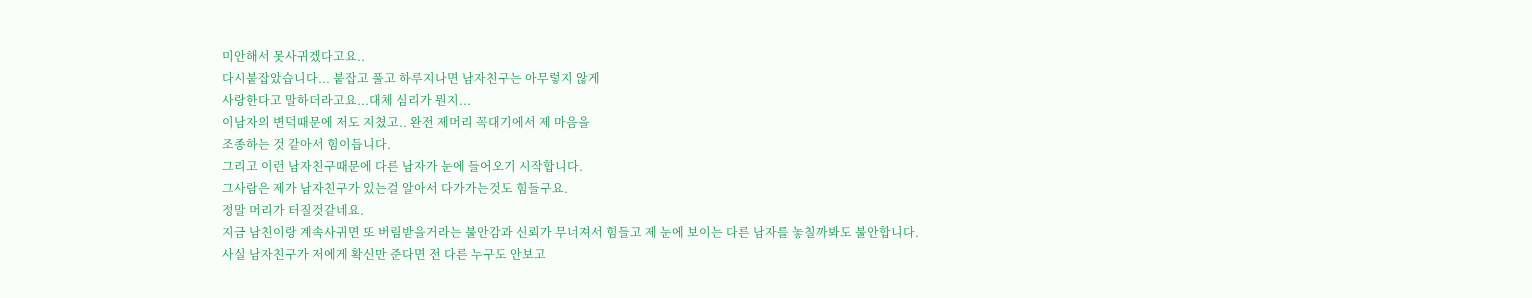미안해서 못사귀겠다고요..
다시붙잡았습니다... 붙잡고 풀고 하루지나면 남자친구는 아무렇지 않게
사랑한다고 말하더라고요...대체 심리가 뭔지...
이남자의 변덕때문에 저도 지쳤고.. 완전 제머리 꼭대기에서 제 마음을
조종하는 것 같아서 힘이듭니다.
그리고 이런 남자친구때문에 다른 남자가 눈에 들어오기 시작합니다.
그사람은 제가 남자친구가 있는걸 알아서 다가가는것도 힘들구요.
정말 머리가 터질것같네요.
지금 남친이랑 계속사귀면 또 버림받을거라는 불안감과 신뢰가 무너져서 힘들고 제 눈에 보이는 다른 남자를 놓칠까봐도 불안합니다.
사실 남자친구가 저에게 확신만 준다면 전 다른 누구도 안보고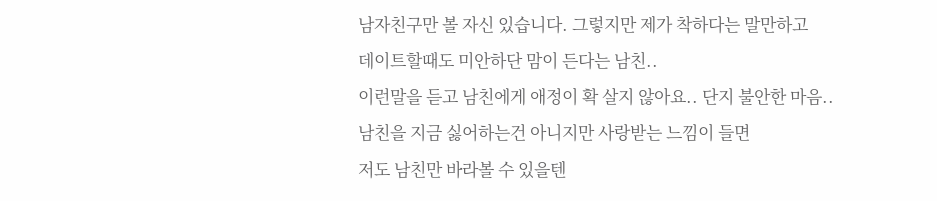남자친구만 볼 자신 있습니다. 그렇지만 제가 착하다는 말만하고
데이트할때도 미안하단 맘이 든다는 남친..
이런말을 듣고 남친에게 애정이 확 살지 않아요.. 단지 불안한 마음..
남친을 지금 싫어하는건 아니지만 사랑받는 느낌이 들면
저도 남친만 바라볼 수 있을텐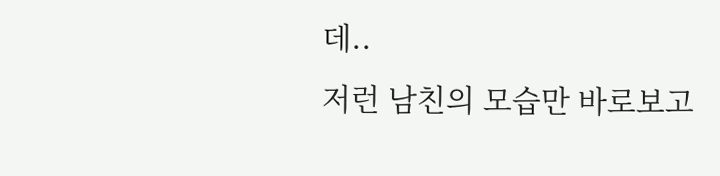데..
저런 남친의 모습만 바로보고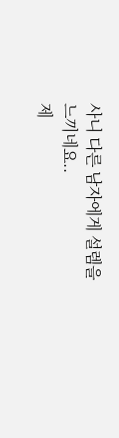사니 다른 남자에게 설렘을 느끼네요..
제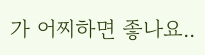가 어찌하면 좋나요..